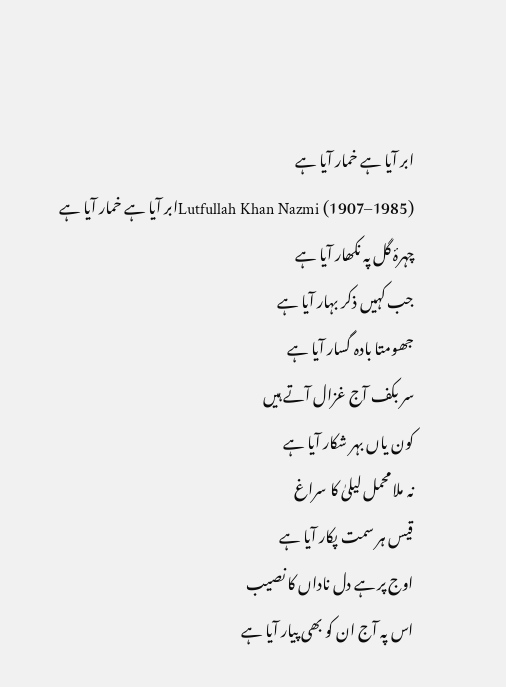ابر آیا ہے خمار آیا ہے
Lutfullah Khan Nazmi (1907–1985)ابر آیا ہے خمار آیا ہے
چہرۂ گل پہ نکھار آیا ہے
جب کہیں ذکر بہار آیا ہے
جھومتا بادہ گسار آیا ہے
سر بکف آج غزال آتے ہیں
کون یاں بہر شکار آیا ہے
نہ ملا محمل لیلیٰ کا سراغ
قیس ہر سمت پکار آیا ہے
اوج پر ہے دل ناداں کا نصیب
اس پہ آج ان کو بھی پیار آیا ہے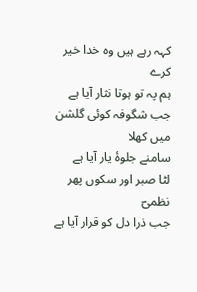کہہ رہے ہیں وہ خدا خیر کرے
ہم پہ تو ہوتا نثار آیا ہے
جب شگوفہ کوئی گلشن میں کھلا
سامنے جلوۂ یار آیا ہے
لٹا صبر اور سکوں پھر نظمیؔ
جب ذرا دل کو قرار آیا ہے